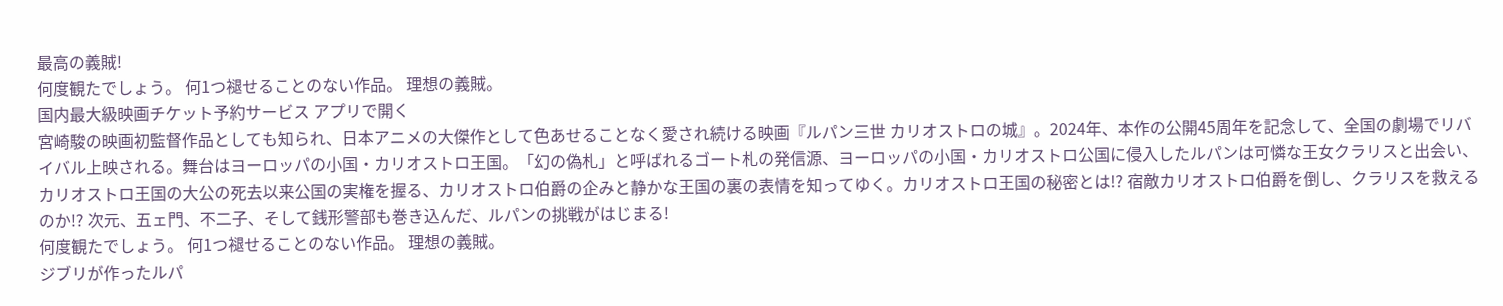最高の義賊!
何度観たでしょう。 何1つ褪せることのない作品。 理想の義賊。
国内最大級映画チケット予約サービス アプリで開く
宮崎駿の映画初監督作品としても知られ、日本アニメの大傑作として色あせることなく愛され続ける映画『ルパン三世 カリオストロの城』。2024年、本作の公開45周年を記念して、全国の劇場でリバイバル上映される。舞台はヨーロッパの小国・カリオストロ王国。「幻の偽札」と呼ばれるゴート札の発信源、ヨーロッパの小国・カリオストロ公国に侵入したルパンは可憐な王女クラリスと出会い、カリオストロ王国の大公の死去以来公国の実権を握る、カリオストロ伯爵の企みと静かな王国の裏の表情を知ってゆく。カリオストロ王国の秘密とは!? 宿敵カリオストロ伯爵を倒し、クラリスを救えるのか!? 次元、五ェ門、不二子、そして銭形警部も巻き込んだ、ルパンの挑戦がはじまる!
何度観たでしょう。 何1つ褪せることのない作品。 理想の義賊。
ジブリが作ったルパ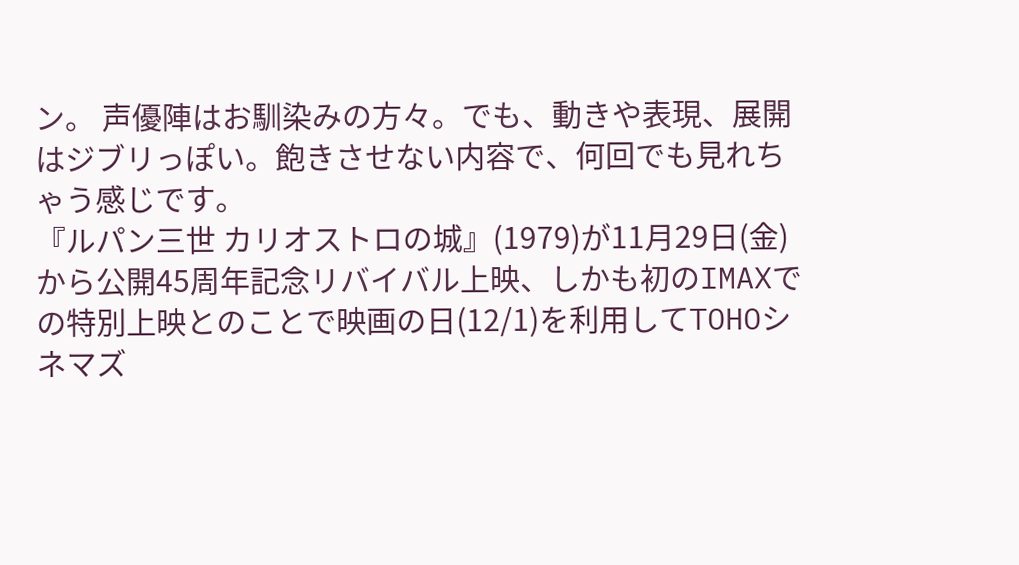ン。 声優陣はお馴染みの方々。でも、動きや表現、展開はジブリっぽい。飽きさせない内容で、何回でも見れちゃう感じです。
『ルパン三世 カリオストロの城』(1979)が11月29日(金)から公開45周年記念リバイバル上映、しかも初のIMAXでの特別上映とのことで映画の日(12/1)を利用してTOHOシネマズ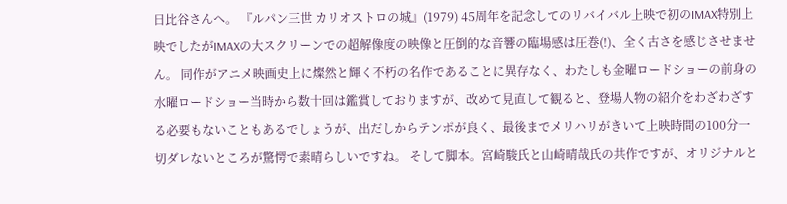日比谷さんへ。 『ルパン三世 カリオストロの城』(1979) 45周年を記念してのリバイバル上映で初のIMAX特別上映でしたがIMAXの大スクリーンでの超解像度の映像と圧倒的な音響の臨場感は圧巻(!)、全く古さを感じさせません。 同作がアニメ映画史上に燦然と輝く不朽の名作であることに異存なく、わたしも金曜ロードショーの前身の水曜ロードショー当時から数十回は鑑賞しておりますが、改めて見直して観ると、登場人物の紹介をわざわざする必要もないこともあるでしょうが、出だしからテンポが良く、最後までメリハリがきいて上映時間の100分一切ダレないところが驚愕で素晴らしいですね。 そして脚本。宮崎駿氏と山崎晴哉氏の共作ですが、オリジナルと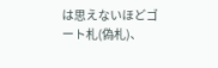は思えないほどゴート札(偽札)、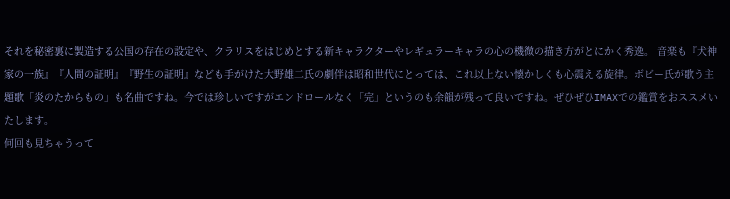それを秘密裏に製造する公国の存在の設定や、クラリスをはじめとする新キャラクターやレギュラーキャラの心の機微の描き方がとにかく秀逸。 音楽も『犬神家の一族』『人間の証明』『野生の証明』なども手がけた大野雄二氏の劇伴は昭和世代にとっては、これ以上ない懐かしくも心震える旋律。ボビー氏が歌う主題歌「炎のたからもの」も名曲ですね。今では珍しいですがエンドロールなく「完」というのも余韻が残って良いですね。ぜひぜひIMAXでの鑑賞をおススメいたします。
何回も見ちゃうって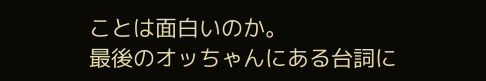ことは面白いのか。
最後のオッちゃんにある台詞に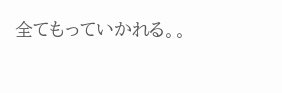全てもっていかれる。。